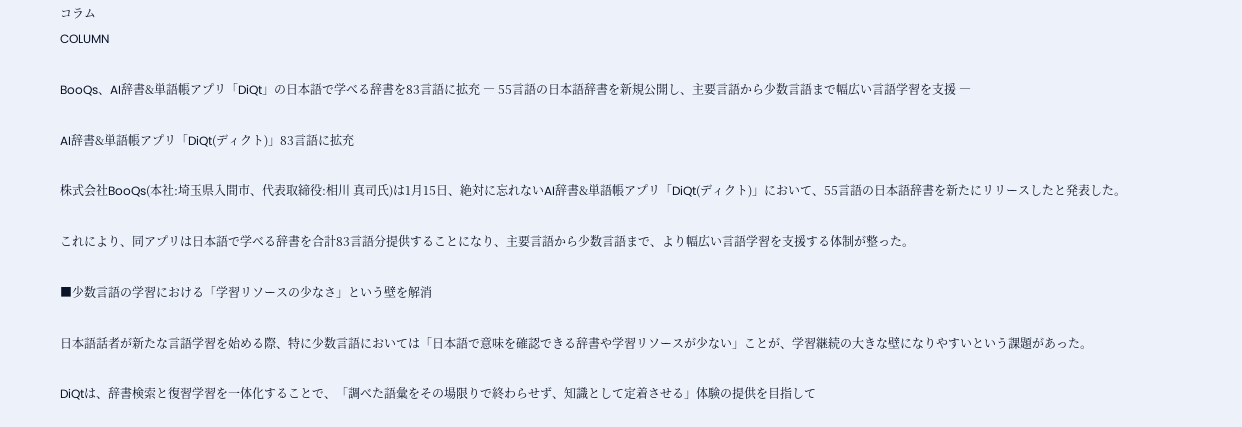コラム
COLUMN

BooQs、AI辞書&単語帳アプリ「DiQt」の日本語で学べる辞書を83言語に拡充 ― 55言語の日本語辞書を新規公開し、主要言語から少数言語まで幅広い言語学習を支援 ―

AI辞書&単語帳アプリ「DiQt(ディクト)」83言語に拡充

株式会社BooQs(本社:埼玉県入間市、代表取締役:相川 真司氏)は1月15日、絶対に忘れないAI辞書&単語帳アプリ「DiQt(ディクト)」において、55言語の日本語辞書を新たにリリースしたと発表した。

これにより、同アプリは日本語で学べる辞書を合計83言語分提供することになり、主要言語から少数言語まで、より幅広い言語学習を支援する体制が整った。

■少数言語の学習における「学習リソースの少なさ」という壁を解消

日本語話者が新たな言語学習を始める際、特に少数言語においては「日本語で意味を確認できる辞書や学習リソースが少ない」ことが、学習継続の大きな壁になりやすいという課題があった。

DiQtは、辞書検索と復習学習を一体化することで、「調べた語彙をその場限りで終わらせず、知識として定着させる」体験の提供を目指して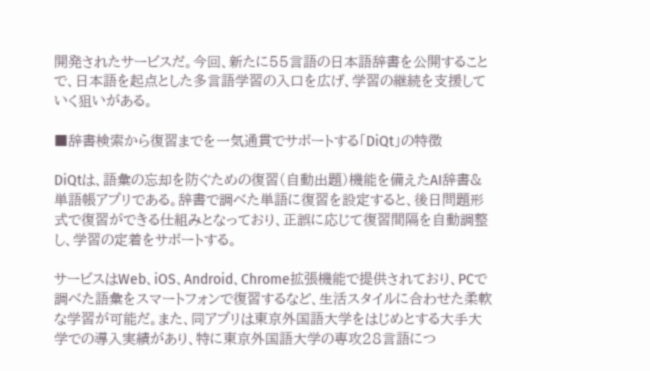開発されたサービスだ。今回、新たに55言語の日本語辞書を公開することで、日本語を起点とした多言語学習の入口を広げ、学習の継続を支援していく狙いがある。

■辞書検索から復習までを一気通貫でサポートする「DiQt」の特徴

DiQtは、語彙の忘却を防ぐための復習(自動出題)機能を備えたAI辞書&単語帳アプリである。辞書で調べた単語に復習を設定すると、後日問題形式で復習ができる仕組みとなっており、正誤に応じて復習間隔を自動調整し、学習の定着をサポートする。

サービスはWeb、iOS、Android、Chrome拡張機能で提供されており、PCで調べた語彙をスマートフォンで復習するなど、生活スタイルに合わせた柔軟な学習が可能だ。また、同アプリは東京外国語大学をはじめとする大手大学での導入実績があり、特に東京外国語大学の専攻28言語につ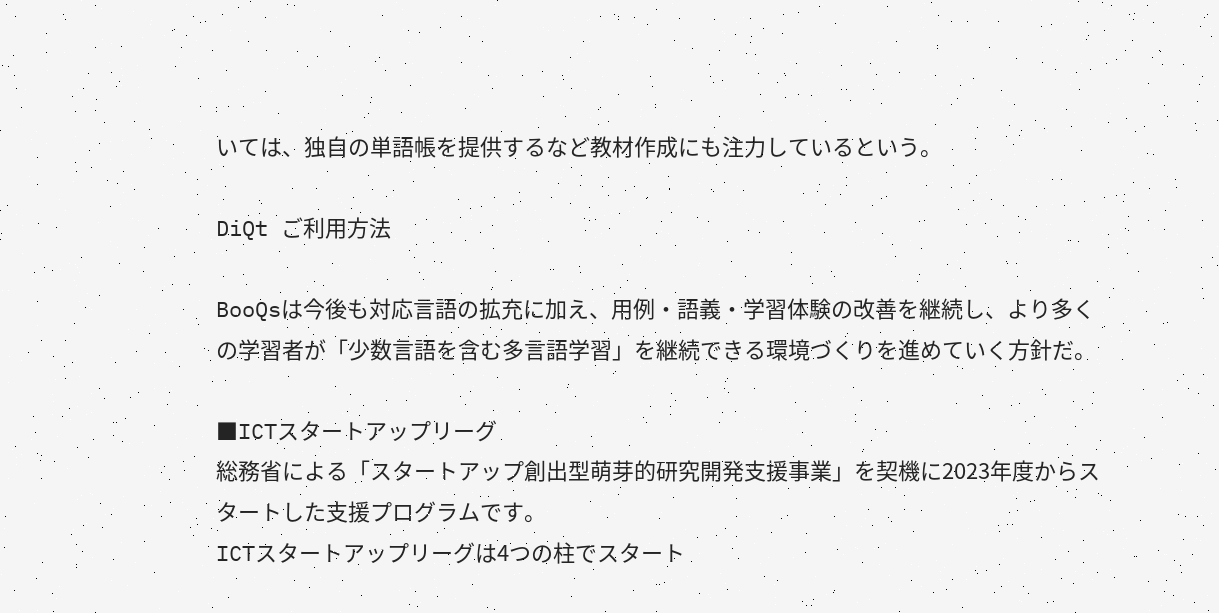いては、独自の単語帳を提供するなど教材作成にも注力しているという。

DiQt ご利用方法

BooQsは今後も対応言語の拡充に加え、用例・語義・学習体験の改善を継続し、より多くの学習者が「少数言語を含む多言語学習」を継続できる環境づくりを進めていく方針だ。

■ICTスタートアップリーグ
総務省による「スタートアップ創出型萌芽的研究開発支援事業」を契機に2023年度からスタートした支援プログラムです。
ICTスタートアップリーグは4つの柱でスタート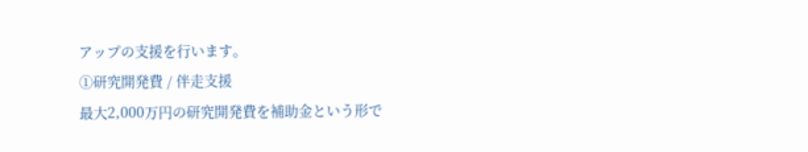アップの支援を行います。
①研究開発費 / 伴走支援
最大2,000万円の研究開発費を補助金という形で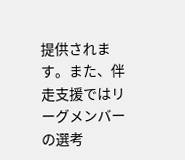提供されます。また、伴走支援ではリーグメンバーの選考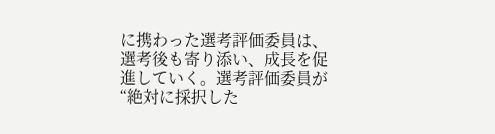に携わった選考評価委員は、選考後も寄り添い、成長を促進していく。選考評価委員が“絶対に採択した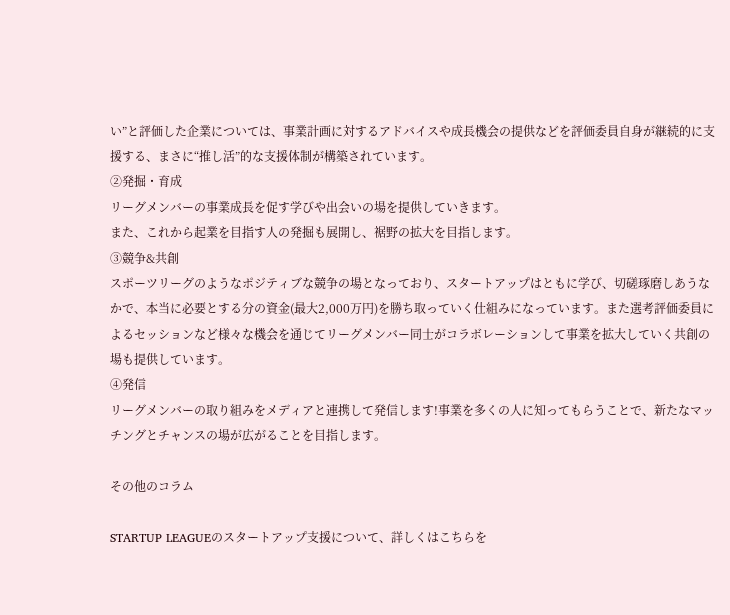い”と評価した企業については、事業計画に対するアドバイスや成長機会の提供などを評価委員自身が継続的に支援する、まさに“推し活”的な支援体制が構築されています。
②発掘・育成
リーグメンバーの事業成長を促す学びや出会いの場を提供していきます。
また、これから起業を目指す人の発掘も展開し、裾野の拡大を目指します。
③競争&共創
スポーツリーグのようなポジティブな競争の場となっており、スタートアップはともに学び、切磋琢磨しあうなかで、本当に必要とする分の資金(最大2,000万円)を勝ち取っていく仕組みになっています。また選考評価委員によるセッションなど様々な機会を通じてリーグメンバー同士がコラボレーションして事業を拡大していく共創の場も提供しています。
④発信
リーグメンバーの取り組みをメディアと連携して発信します!事業を多くの人に知ってもらうことで、新たなマッチングとチャンスの場が広がることを目指します。

その他のコラム

STARTUP LEAGUEのスタートアップ支援について、詳しくはこちらを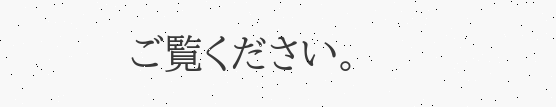ご覧ください。